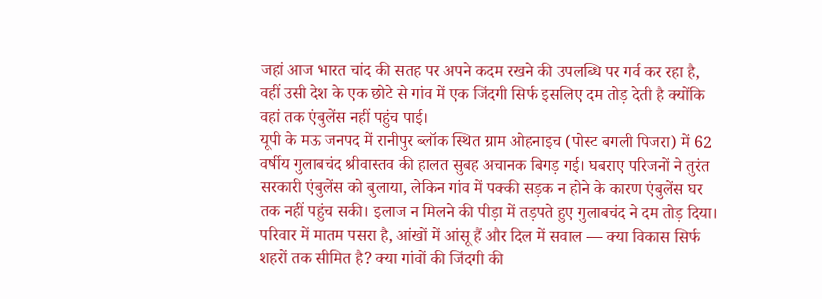जहां आज भारत चांद की सतह पर अपने कदम रखने की उपलब्धि पर गर्व कर रहा है, वहीं उसी देश के एक छोटे से गांव में एक जिंदगी सिर्फ इसलिए दम तोड़ देती है क्योंकि वहां तक एंबुलेंस नहीं पहुंच पाई।
यूपी के मऊ जनपद में रानीपुर ब्लॉक स्थित ग्राम ओहनाइच (पोस्ट बगली पिजरा) में 62 वर्षीय गुलाबचंद श्रीवास्तव की हालत सुबह अचानक बिगड़ गई। घबराए परिजनों ने तुरंत सरकारी एंबुलेंस को बुलाया, लेकिन गांव में पक्की सड़क न होने के कारण एंबुलेंस घर तक नहीं पहुंच सकी। इलाज न मिलने की पीड़ा में तड़पते हुए गुलाबचंद ने दम तोड़ दिया।
परिवार में मातम पसरा है, आंखों में आंसू हैं और दिल में सवाल — क्या विकास सिर्फ शहरों तक सीमित है? क्या गांवों की जिंदगी की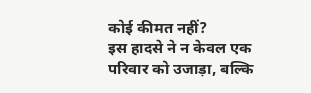कोई कीमत नहीं?
इस हादसे ने न केवल एक परिवार को उजाड़ा, बल्कि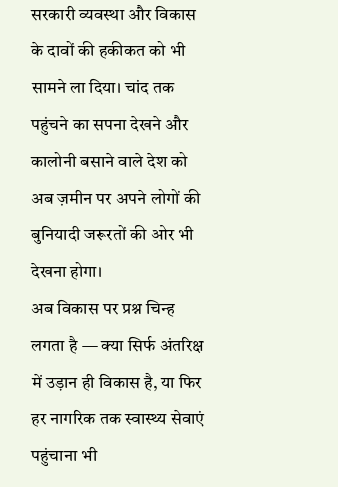सरकारी व्यवस्था और विकास के दावों की हकीकत को भी सामने ला दिया। चांद तक पहुंचने का सपना देखने और कालोनी बसाने वाले देश को अब ज़मीन पर अपने लोगों की बुनियादी जरूरतों की ओर भी देखना होगा।
अब विकास पर प्रश्न चिन्ह लगता है — क्या सिर्फ अंतरिक्ष में उड़ान ही विकास है, या फिर हर नागरिक तक स्वास्थ्य सेवाएं पहुंचाना भी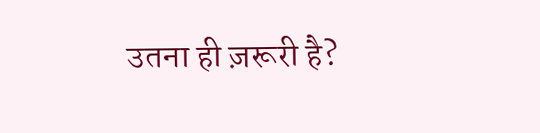उतना ही ज़रूरी है?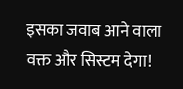इसका जवाब आने वाला वक्त और सिस्टम देगा!